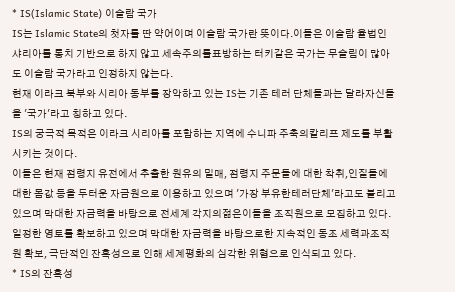* IS(Islamic State) 이슬람 국가
IS는 Islamic State의 첫자를 딴 약어이며 이슬람 국가란 뜻이다.이들은 이슬람 율법인 샤리아를 통치 기반으로 하지 않고 세속주의를표방하는 터키같은 국가는 무슬림이 많아도 이슬람 국가라고 인정하지 않는다.
현재 이라크 북부와 시리아 동부를 장악하고 있는 IS는 기존 테러 단체들과는 달라자신들을 '국가'라고 칭하고 있다.
IS의 궁극적 목적은 이라크 시리아를 포함하는 지역에 수니파 주축의칼리프 제도를 부활시키는 것이다.
이들은 현재 점령지 유전에서 추출한 원유의 밀매, 점령지 주문들에 대한 착취,인질들에 대한 몸값 등을 두터운 자금원으로 이용하고 있으며 '가장 부유한테러단체'라고도 불리고 있으며 막대한 자금력을 바탕으로 전세계 각지의젊은이들을 조직원으로 모집하고 있다.
일정한 영토를 확보하고 있으며 막대한 자금력을 바탕으로한 지속적인 동조 세력과조직원 확보, 극단적인 잔혹성으로 인해 세계평화의 심각한 위협으로 인식되고 있다.
* IS의 잔혹성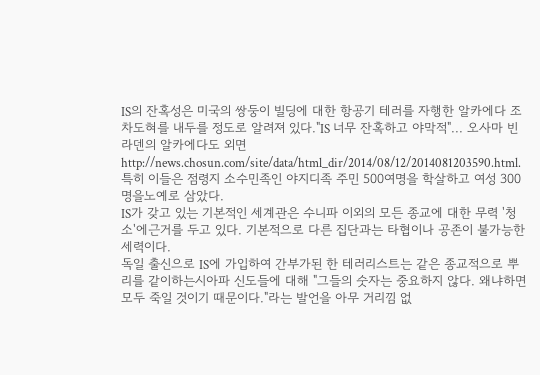IS의 잔혹성은 미국의 쌍둥이 빌딩에 대한 항공기 테러를 자행한 알카에다 조차도혀를 내두를 정도로 알려져 있다."IS 너무 잔혹하고 야막적"... 오사마 빈라덴의 알카에다도 외면http://news.chosun.com/site/data/html_dir/2014/08/12/2014081203590.html.
특히 이들은 점령지 소수민족인 야지디족 주민 500여명을 학살하고 여성 300명을노예로 삼았다.
IS가 갖고 있는 기본적인 세계관은 수니파 이외의 모든 종교에 대한 무력 '청소'에근거를 두고 있다. 기본적으로 다른 집단과는 타협이나 공존이 불가능한 세력이다.
독일 출신으로 IS에 가입하여 간부가된 한 테러리스트는 같은 종교적으로 뿌리를 같이하는시아파 신도들에 대해 "그들의 숫자는 중요하지 않다. 왜냐하면 모두 죽일 것이기 때문이다."라는 발언을 아무 거리낌 없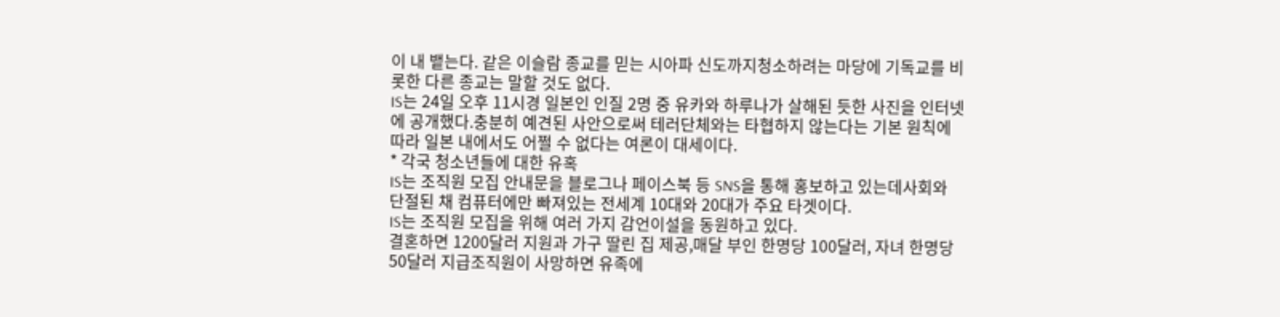이 내 뱉는다. 같은 이슬람 종교를 믿는 시아파 신도까지청소하려는 마당에 기독교를 비롯한 다른 종교는 말할 것도 없다.
IS는 24일 오후 11시경 일본인 인질 2명 중 유카와 하루나가 살해된 듯한 사진을 인터넷에 공개했다.충분히 예견된 사안으로써 테러단체와는 타협하지 않는다는 기본 원칙에 따라 일본 내에서도 어쩔 수 없다는 여론이 대세이다.
* 각국 청소년들에 대한 유혹
IS는 조직원 모집 안내문을 블로그나 페이스북 등 SNS을 통해 홍보하고 있는데사회와 단절된 채 컴퓨터에만 빠져있는 전세계 10대와 20대가 주요 타겟이다.
IS는 조직원 모집을 위해 여러 가지 감언이설을 동원하고 있다.
결혼하면 1200달러 지원과 가구 딸린 집 제공,매달 부인 한명당 100달러, 자녀 한명당 50달러 지급조직원이 사망하면 유족에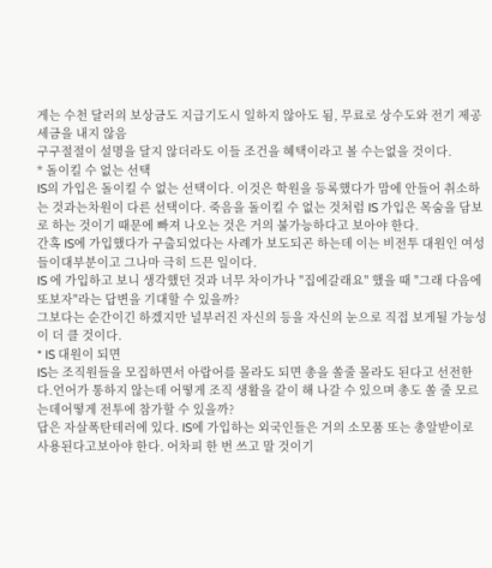게는 수천 달러의 보상금도 지급기도시 일하지 않아도 됨, 무료로 상수도와 전기 제공세금을 내지 않음
구구절절이 설명을 달지 않더라도 이들 조건을 혜택이라고 볼 수는없을 것이다.
* 돌이킬 수 없는 선택
IS의 가입은 돌이킬 수 없는 선택이다. 이것은 학원을 등록했다가 맘에 안들어 취소하는 것과는차원이 다른 선택이다. 죽음을 돌이킬 수 없는 것처럼 IS 가입은 목숨을 담보로 하는 것이기 때문에 빠져 나오는 것은 거의 불가능하다고 보아야 한다.
간혹 IS에 가입했다가 구출되었다는 사례가 보도되곤 하는데 이는 비전투 대원인 여성들이대부분이고 그나마 극히 드믄 일이다.
IS 에 가입하고 보니 생각했던 것과 너무 차이가나 "집에갈래요" 했을 때 "그래 다음에 또보자"라는 답변을 기대할 수 있을까?
그보다는 순간이긴 하겠지만 널부러진 자신의 등을 자신의 눈으로 직접 보게될 가능성이 더 클 것이다.
* IS 대원이 되면
IS는 조직원들을 모집하면서 아랍어를 몰라도 되면 총을 쏠줄 몰라도 된다고 선전한다.언어가 통하지 않는데 어떻게 조직 생활을 같이 해 나갈 수 있으며 총도 쏠 줄 모르는데어떻게 전투에 참가할 수 있을까?
답은 자살폭탄테러에 있다. IS에 가입하는 외국인들은 거의 소모품 또는 총알받이로 사용된다고보아야 한다. 어차피 한 번 쓰고 말 것이기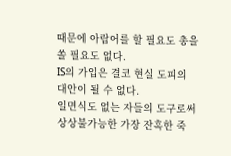때문에 아랍어를 할 필요도 총을 쏠 필요도 없다.
IS의 가입은 결코 현실 도피의 대안이 될 수 없다.
일면식도 없는 자들의 도구로써 상상불가능한 가장 잔혹한 죽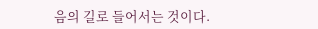음의 길로 들어서는 것이다.